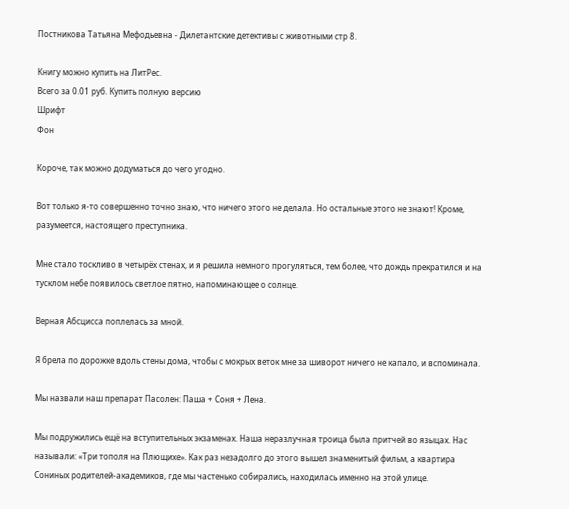Постникова Татьяна Мефодьевна - Дилетантские детективы с животными стр 8.

Книгу можно купить на ЛитРес.
Всего за 0.01 руб. Купить полную версию
Шрифт
Фон

Короче, так можно додуматься до чего угодно.

Вот только я-то совершенно точно знаю, что ничего этого не делала. Но остальные этого не знают! Кроме, разумеется, настоящего преступника.

Мне стало тоскливо в четырёх стенах, и я решила немного прогуляться, тем более, что дождь прекратился и на тусклом небе появилось светлое пятно, напоминающее о солнце.

Верная Абсцисса поплелась за мной.

Я брела по дорожке вдоль стены дома, чтобы с мокрых веток мне за шиворот ничего не капало, и вспоминала.

Мы назвали наш препарат Пасолен: Паша + Соня + Лена.

Мы подружились ещё на вступительных экзаменах. Наша неразлучная троица была притчей во языцах. Нас называли: «Три тополя на Плющихе». Как раз незадолго до этого вышел знаменитый фильм, а квартира Сониных родителей-академиков, где мы частенько собирались, находилась именно на этой улице.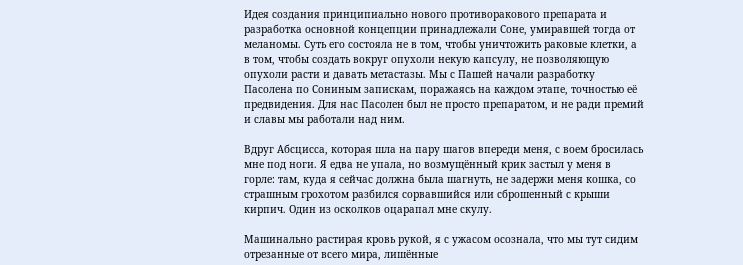Идея создания принципиально нового противоракового препарата и разработка основной концепции принадлежали Соне, умиравшей тогда от меланомы. Суть его состояла не в том, чтобы уничтожить раковые клетки, а в том, чтобы создать вокруг опухоли некую капсулу, не позволяющую опухоли расти и давать метастазы. Мы с Пашей начали разработку Пасолена по Сониным запискам, поражаясь на каждом этапе, точностью её предвидения. Для нас Пасолен был не просто препаратом, и не ради премий и славы мы работали над ним.

Вдруг Абсцисса, которая шла на пару шагов впереди меня, с воем бросилась мне под ноги. Я едва не упала, но возмущённый крик застыл у меня в горле: там, куда я сейчас должна была шагнуть, не задержи меня кошка, со страшным грохотом разбился сорвавшийся или сброшенный с крыши кирпич. Один из осколков оцарапал мне скулу.

Машинально растирая кровь рукой, я с ужасом осознала, что мы тут сидим отрезанные от всего мира, лишённые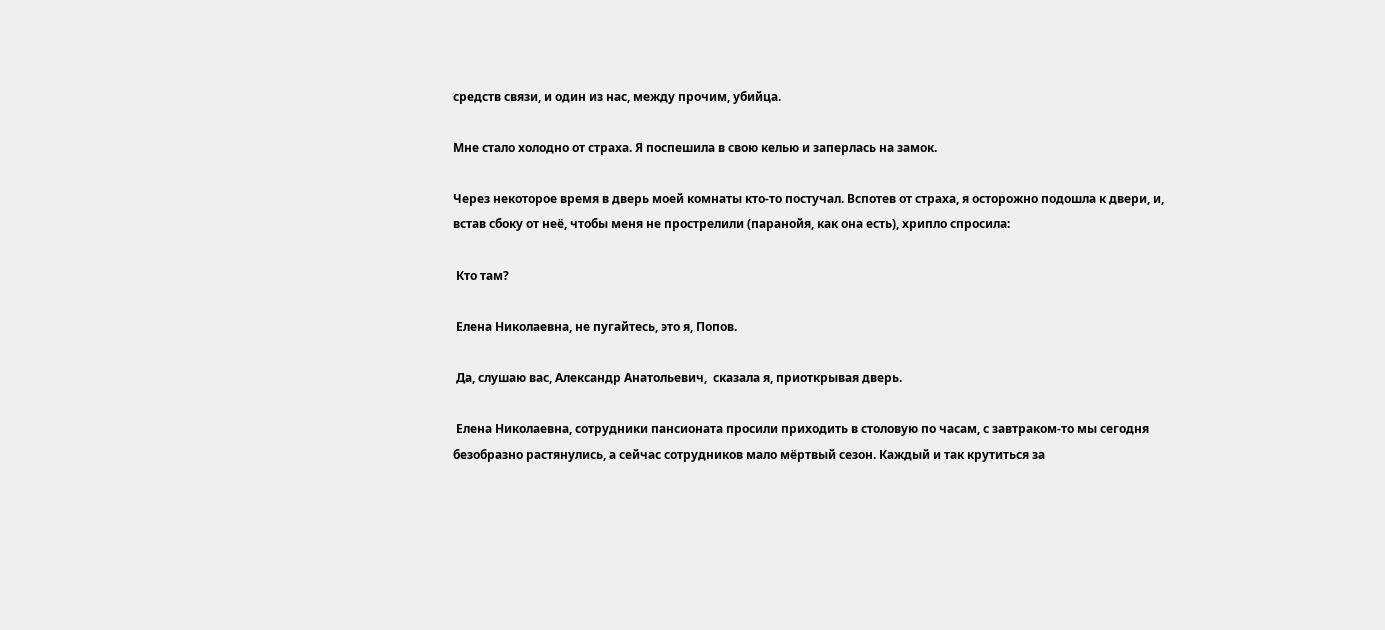средств связи, и один из нас, между прочим, убийца.

Мне стало холодно от страха. Я поспешила в свою келью и заперлась на замок.

Через некоторое время в дверь моей комнаты кто-то постучал. Вспотев от страха, я осторожно подошла к двери, и, встав сбоку от неё, чтобы меня не прострелили (паранойя, как она есть), хрипло спросила:

 Кто там?

 Елена Николаевна, не пугайтесь, это я, Попов.

 Да, слушаю вас, Александр Анатольевич,  сказала я, приоткрывая дверь.

 Елена Николаевна, сотрудники пансионата просили приходить в столовую по часам, с завтраком-то мы сегодня безобразно растянулись, а сейчас сотрудников мало мёртвый сезон. Каждый и так крутиться за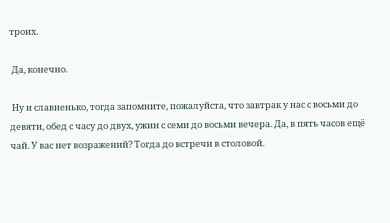троих.

 Да, конечно.

 Ну и славненько, тогда запомните, пожалуйста, что завтрак у нас с восьми до девяти, обед с часу до двух, ужин с семи до восьми вечера. Да, в пять часов ещё чай. У вас нет возражений? Тогда до встречи в столовой.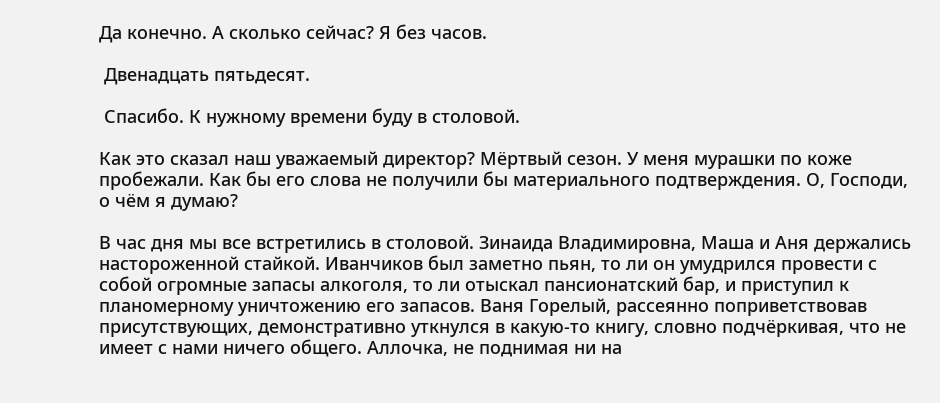Да конечно. А сколько сейчас? Я без часов.

 Двенадцать пятьдесят.

 Спасибо. К нужному времени буду в столовой.

Как это сказал наш уважаемый директор? Мёртвый сезон. У меня мурашки по коже пробежали. Как бы его слова не получили бы материального подтверждения. О, Господи, о чём я думаю?

В час дня мы все встретились в столовой. Зинаида Владимировна, Маша и Аня держались настороженной стайкой. Иванчиков был заметно пьян, то ли он умудрился провести с собой огромные запасы алкоголя, то ли отыскал пансионатский бар, и приступил к планомерному уничтожению его запасов. Ваня Горелый, рассеянно поприветствовав присутствующих, демонстративно уткнулся в какую-то книгу, словно подчёркивая, что не имеет с нами ничего общего. Аллочка, не поднимая ни на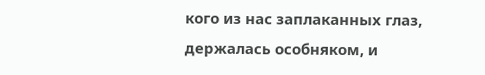кого из нас заплаканных глаз, держалась особняком, и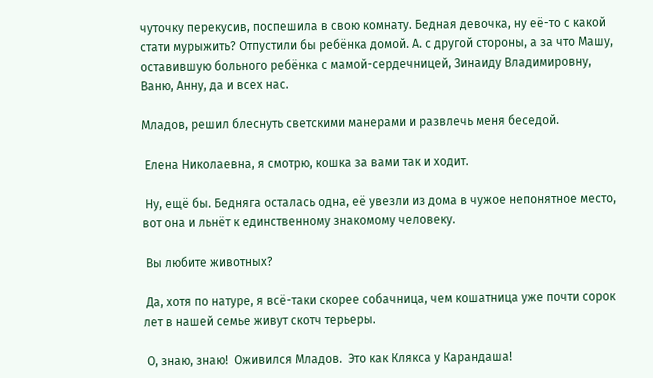чуточку перекусив, поспешила в свою комнату. Бедная девочка, ну её-то с какой стати мурыжить? Отпустили бы ребёнка домой. А. с другой стороны, а за что Машу, оставившую больного ребёнка с мамой-сердечницей, Зинаиду Владимировну, Ваню, Анну, да и всех нас.

Младов, решил блеснуть светскими манерами и развлечь меня беседой.

 Елена Николаевна, я смотрю, кошка за вами так и ходит.

 Ну, ещё бы. Бедняга осталась одна, её увезли из дома в чужое непонятное место, вот она и льнёт к единственному знакомому человеку.

 Вы любите животных?

 Да, хотя по натуре, я всё-таки скорее собачница, чем кошатница уже почти сорок лет в нашей семье живут скотч терьеры.

 О, знаю, знаю!  Оживился Младов.  Это как Клякса у Карандаша!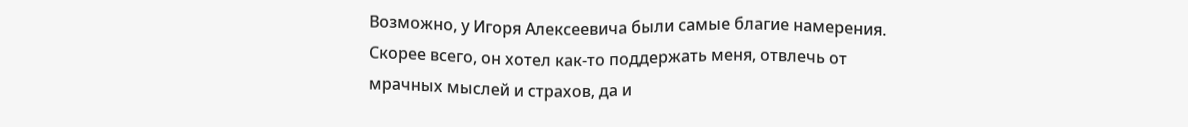Возможно, у Игоря Алексеевича были самые благие намерения. Скорее всего, он хотел как-то поддержать меня, отвлечь от мрачных мыслей и страхов, да и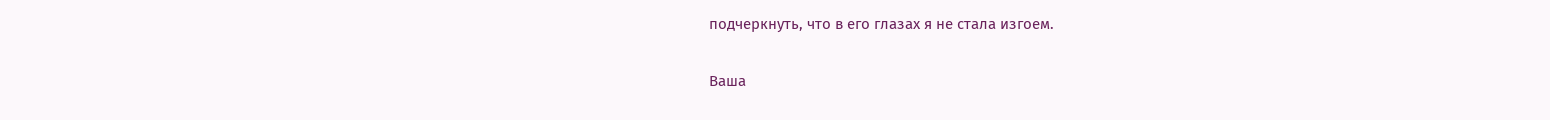подчеркнуть, что в его глазах я не стала изгоем.

Ваша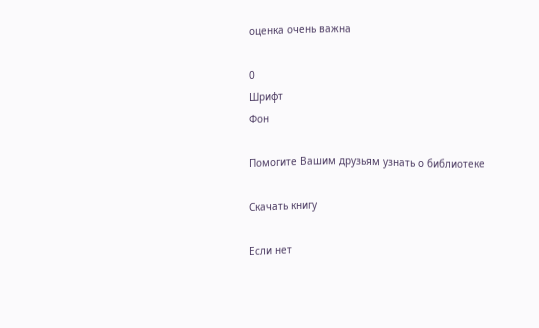оценка очень важна

0
Шрифт
Фон

Помогите Вашим друзьям узнать о библиотеке

Скачать книгу

Если нет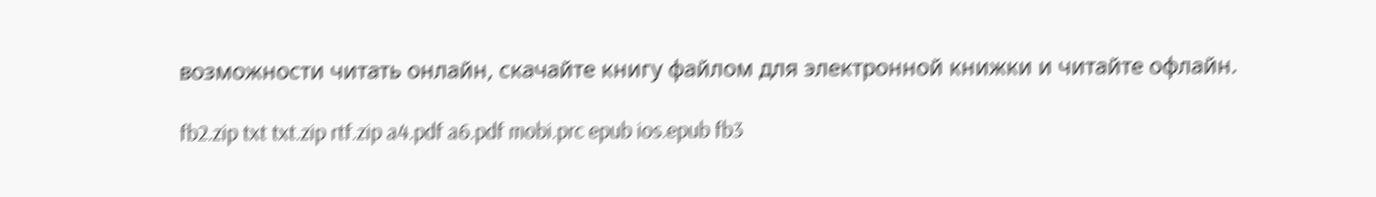возможности читать онлайн, скачайте книгу файлом для электронной книжки и читайте офлайн.

fb2.zip txt txt.zip rtf.zip a4.pdf a6.pdf mobi.prc epub ios.epub fb3